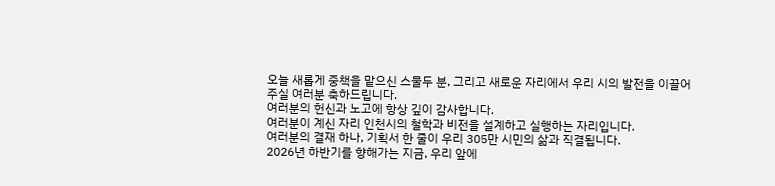오늘 새롭게 중책을 맡으신 스물두 분, 그리고 새로운 자리에서 우리 시의 발전을 이끌어주실 여러분 축하드립니다.
여러분의 헌신과 노고에 항상 깊이 감사합니다.
여러분이 계신 자리 인천시의 철학과 비전을 설계하고 실행하는 자리입니다.
여러분의 결재 하나, 기획서 한 줄이 우리 305만 시민의 삶과 직결됩니다.
2026년 하반기를 향해가는 지금, 우리 앞에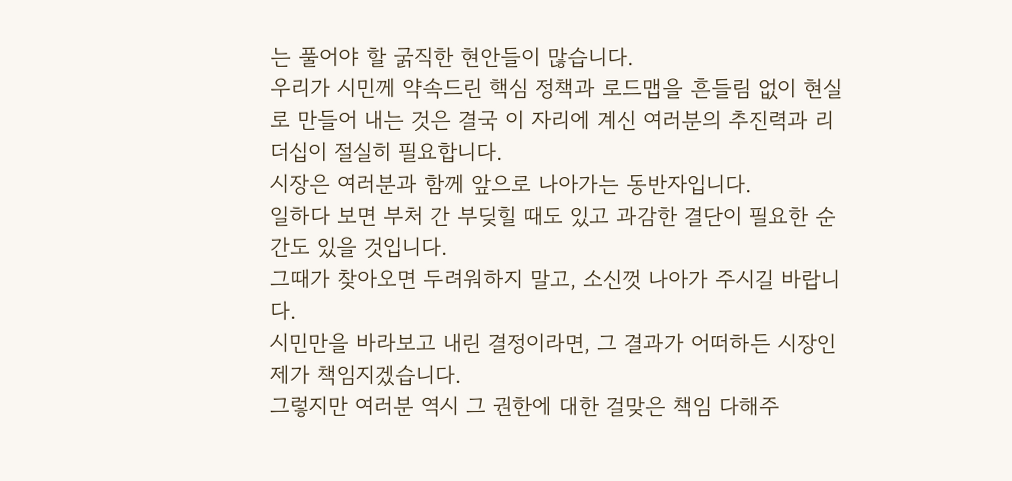는 풀어야 할 굵직한 현안들이 많습니다.
우리가 시민께 약속드린 핵심 정책과 로드맵을 흔들림 없이 현실로 만들어 내는 것은 결국 이 자리에 계신 여러분의 추진력과 리더십이 절실히 필요합니다.
시장은 여러분과 함께 앞으로 나아가는 동반자입니다.
일하다 보면 부처 간 부딪힐 때도 있고 과감한 결단이 필요한 순간도 있을 것입니다.
그때가 찾아오면 두려워하지 말고, 소신껏 나아가 주시길 바랍니다.
시민만을 바라보고 내린 결정이라면, 그 결과가 어떠하든 시장인 제가 책임지겠습니다.
그렇지만 여러분 역시 그 권한에 대한 걸맞은 책임 다해주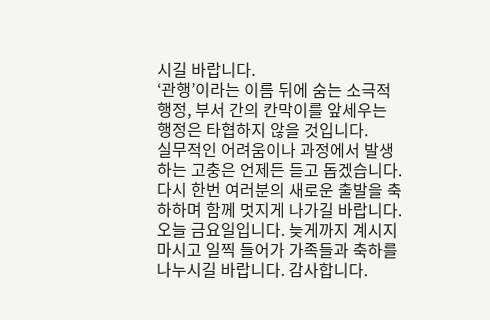시길 바랍니다.
‘관행’이라는 이름 뒤에 숨는 소극적 행정, 부서 간의 칸막이를 앞세우는 행정은 타협하지 않을 것입니다.
실무적인 어려움이나 과정에서 발생하는 고충은 언제든 듣고 돕겠습니다.
다시 한번 여러분의 새로운 출발을 축하하며 함께 멋지게 나가길 바랍니다.
오늘 금요일입니다. 늦게까지 계시지 마시고 일찍 들어가 가족들과 축하를 나누시길 바랍니다. 감사합니다.